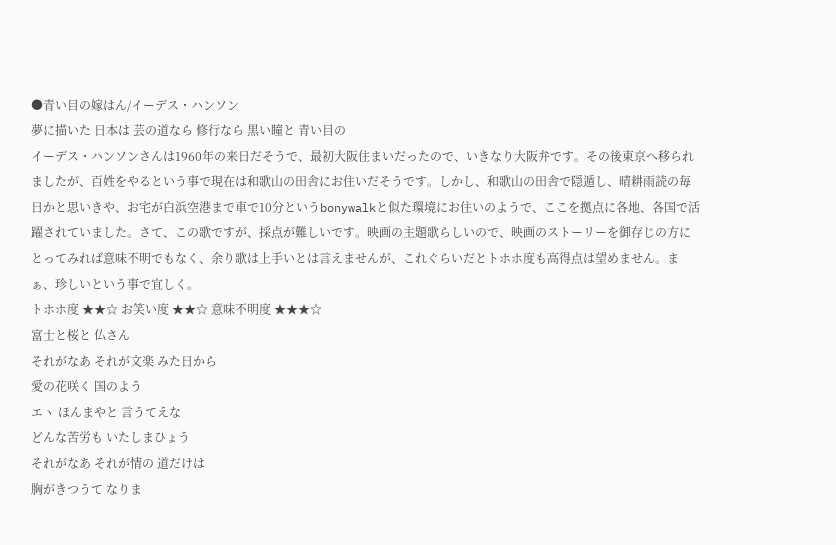●青い目の嫁はん/イーデス・ハンソン
夢に描いた 日本は 芸の道なら 修行なら 黒い瞳と 青い目の
イーデス・ハンソンさんは1960年の来日だそうで、最初大阪住まいだったので、いきなり大阪弁です。その後東京へ移られましたが、百姓をやるという事で現在は和歌山の田舎にお住いだそうです。しかし、和歌山の田舎で隠遁し、晴耕雨読の毎日かと思いきや、お宅が白浜空港まで車で10分というbonywalkと似た環境にお住いのようで、ここを拠点に各地、各国で活躍されていました。さて、この歌ですが、採点が難しいです。映画の主題歌らしいので、映画のストーリーを御存じの方にとってみれば意味不明でもなく、余り歌は上手いとは言えませんが、これぐらいだとトホホ度も高得点は望めません。まぁ、珍しいという事で宜しく。
トホホ度 ★★☆ お笑い度 ★★☆ 意味不明度 ★★★☆
富士と桜と 仏さん
それがなあ それが文楽 みた日から
愛の花咲く 国のよう
エヽ ほんまやと 言うてえな
どんな苦労も いたしまひょう
それがなあ それが情の 道だけは
胸がきつうて なりま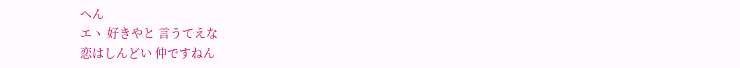へん
エヽ 好きやと 言うてえな
恋はしんどい 仲ですねん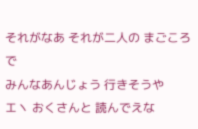それがなあ それが二人の まごころで
みんなあんじょう 行きそうや
エヽ おくさんと 読んでえな